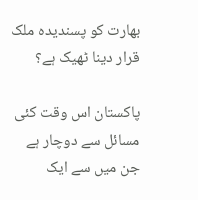بھارت کو پسندیدہ ملک قرار دینا ٹھیک ہے؟

پاکستان اس وقت کئی مسائل سے دوچار ہے جن میں سے ایک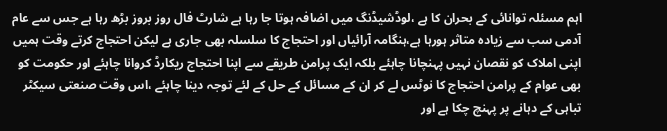اہم مسئلہ توانائی کے بحران کا ہے ،لوڈشیڈنگ میں اضافہ ہوتا جا رہا ہے شارٹ فال روز بروز بڑھ رہا ہے جس سے عام آدمی سب سے زیادہ متاثر ہورہا ہے،ہنگامہ آرائیاں اور احتجاج کا سلسلہ بھی جاری ہے لیکن احتجاج کرتے وقت ہمیں اپنی املاک کو نقصان نہیں پہنچانا چاہئے بلکہ ایک پرامن طریقے سے اپنا احتجاج ریکارڈ کروانا چاہئے اور حکومت کو بھی عوام کے پرامن احتجاج کا نوٹس لے کر ان کے مسائل کے حل کے لئے توجہ دینا چاہئے ،اس وقت صنعتی سیکٹر تباہی کے دہانے پر پہنچ چکا ہے اور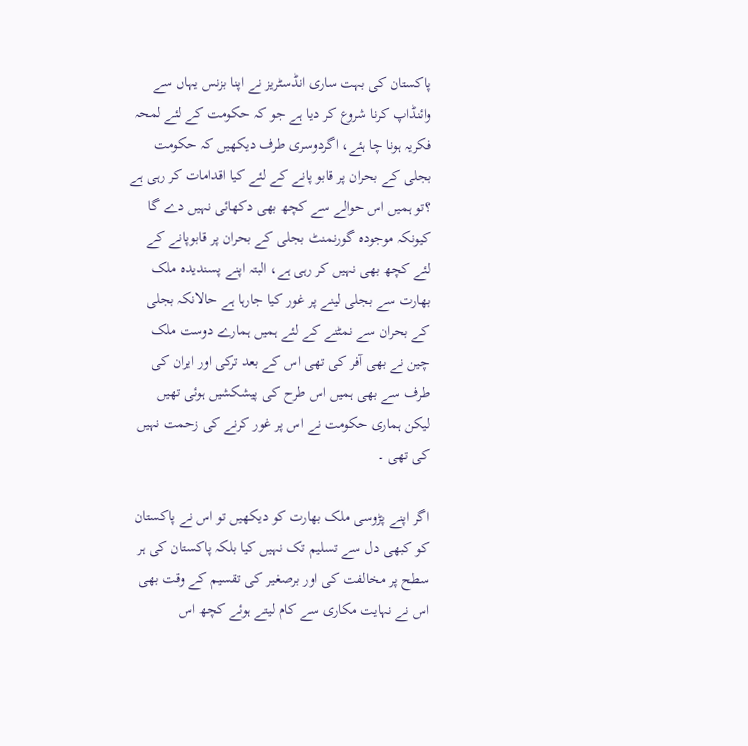پاکستان کی بہت ساری انڈسٹریز نے اپنا بزنس یہاں سے وائنڈاپ کرنا شروع کر دیا ہے جو کہ حکومت کے لئے لمحہ فکریہ ہونا چا ہئے، اگردوسری طرف دیکھیں کہ حکومت بجلی کے بحران پر قابو پانے کے لئے کیا اقدامات کر رہی ہے ؟تو ہمیں اس حوالے سے کچھ بھی دکھائی نہیں دے گا کیونکہ موجودہ گورنمنٹ بجلی کے بحران پر قابوپانے کے لئے کچھ بھی نہیں کر رہی ہے، البتہ اپنے پسندیدہ ملک بھارت سے بجلی لینے پر غور کیا جارہا ہے حالانکہ بجلی کے بحران سے نمٹنے کے لئے ہمیں ہمارے دوست ملک چین نے بھی آفر کی تھی اس کے بعد ترکی اور ایران کی طرف سے بھی ہمیں اس طرح کی پیشکشیں ہوئی تھیں لیکن ہماری حکومت نے اس پر غور کرنے کی زحمت نہیں کی تھی ۔

اگر اپنے پڑوسی ملک بھارت کو دیکھیں تو اس نے پاکستان کو کبھی دل سے تسلیم تک نہیں کیا بلکہ پاکستان کی ہر سطح پر مخالفت کی اور برصغیر کی تقسیم کے وقت بھی اس نے نہایت مکاری سے کام لیتے ہوئے کچھ اس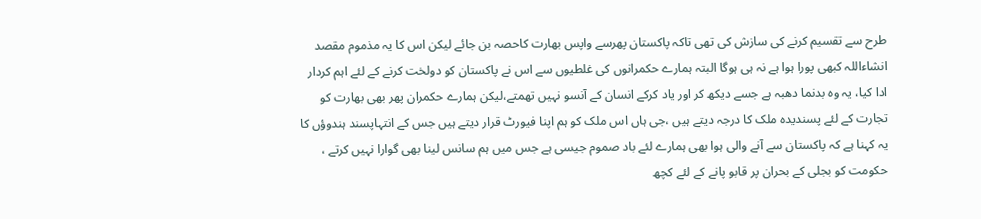طرح سے تقسیم کرنے کی سازش کی تھی تاکہ پاکستان پھرسے واپس بھارت کاحصہ بن جائے لیکن اس کا یہ مذموم مقصد انشاءاللہ کبھی پورا ہوا ہے نہ ہی ہوگا البتہ ہمارے حکمرانوں کی غلطیوں سے اس نے پاکستان کو دولخت کرنے کے لئے اہم کردار ادا کیا، یہ وہ بدنما دھبہ ہے جسے دیکھ کر اور یاد کرکے انسان کے آنسو نہیں تھمتے،لیکن ہمارے حکمران پھر بھی بھارت کو تجارت کے لئے پسندیدہ ملک کا درجہ دیتے ہیں ،جی ہاں اس ملک کو ہم اپنا فیورٹ قرار دیتے ہیں جس کے انتہاپسند ہندوؤں کا یہ کہنا ہے کہ پاکستان سے آنے والی ہوا بھی ہمارے لئے باد صموم جیسی ہے جس میں ہم سانس لینا بھی گوارا نہیں کرتے ،
حکومت کو بجلی کے بحران پر قابو پانے کے لئے کچھ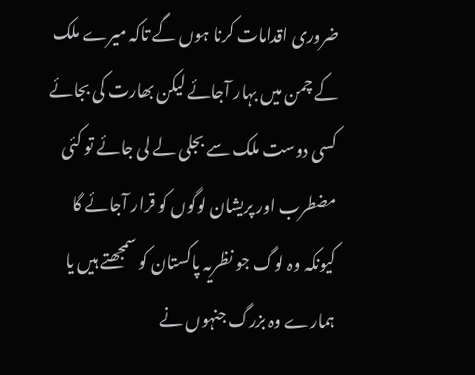ضروری اقدامات کرنا ہوں گے تاکہ میرے ملک کے چمن میں بہار آجائے لیکن بھارت کی بجائے کسی دوست ملک سے بجلی لے لی جائے تو کئی مضطرب اور پریشان لوگوں کو قرار آجائے گا کیونکہ وہ لوگ جو نظریہ پاکستان کو سمجھتے ہیں یا ہمارے وہ بزرگ جنہوں نے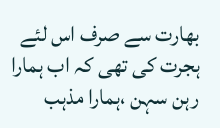بھارت سے صرف اس لئے ہجرت کی تھی کہ اب ہمارا رہن سہن ،ہمارا مذہب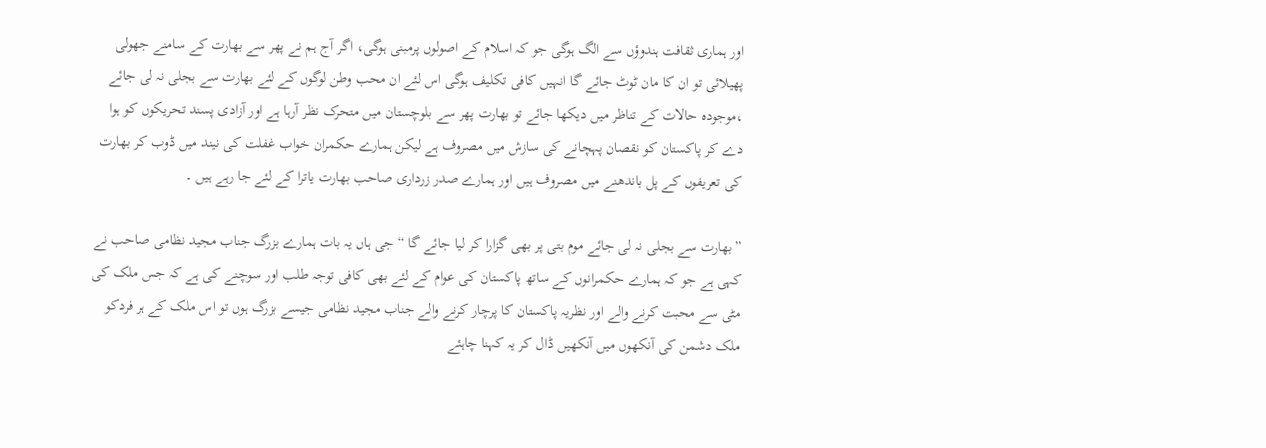اور ہماری ثقافت ہندوؤں سے الگ ہوگی جو کہ اسلام کے اصولوں پرمبنی ہوگی، اگر آج ہم نے پھر سے بھارت کے سامنے جھولی پھیلائی تو ان کا مان ٹوٹ جائے گا انہیں کافی تکلیف ہوگی اس لئے ان محب وطن لوگوں کے لئے بھارت سے بجلی نہ لی جائے ،موجودہ حالات کے تناظر میں دیکھا جائے تو بھارت پھر سے بلوچستان میں متحرک نظر آرہا ہے اور آزادی پسند تحریکوں کو ہوا دے کر پاکستان کو نقصان پہچانے کی سازش میں مصروف ہے لیکن ہمارے حکمران خواب غفلت کی نیند میں ڈوب کر بھارت کی تعریفوں کے پل باندھنے میں مصروف ہیں اور ہمارے صدر زرداری صاحب بھارت یاترا کے لئے جا رہے ہیں ۔

”بھارت سے بجلی نہ لی جائے موم بتی پر بھی گزارا کر لیا جائے گا “جی ہاں یہ بات ہمارے بزرگ جناب مجید نظامی صاحب نے کہی ہے جو کہ ہمارے حکمرانوں کے ساتھ پاکستان کی عوام کے لئے بھی کافی توجہ طلب اور سوچنے کی ہے کہ جس ملک کی مٹی سے محبت کرنے والے اور نظریہ پاکستان کا پرچار کرنے والے جناب مجید نظامی جیسے بزرگ ہوں تو اس ملک کے ہر فردکو ملک دشمن کی آنکھوں میں آنکھیں ڈال کر یہ کہنا چاہئے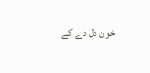خون دل دے کے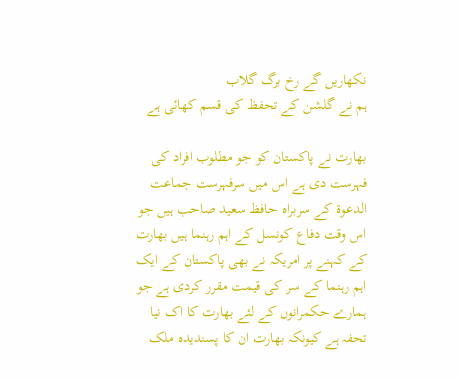نکھاریں گے رخ برگ گلاب
ہم نے گلشن کے تحفظ کی قسم کھائی ہے

بھارت نے پاکستان کو جو مطلوب افراد کی فہرست دی ہے اس میں سرفہرست جماعت الدعوة کے سربراہ حافظ سعید صاحب ہیں جو اس وقت دفاع کونسل کے اہم رہنما ہیں بھارت کے کہنے پر امریکہ نے بھی پاکستان کے ایک اہم رہنما کے سر کی قیمت مقرر کردی ہے جو ہمارے حکمرانوں کے لئے بھارت کا اک نیا تحفہ ہے کیونکہ بھارت ان کا پسندیدہ ملک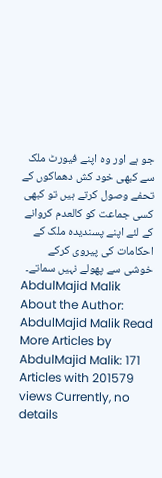جو ہے اور وہ اپنے فیورٹ ملک سے کبھی خود کش دھماکوں کے تحفے وصول کرتے ہیں تو کبھی کسی جماعت کو کالعدم کروانے کے لئے اپنے پسندیدہ ملک کے احکامات کی پیروی کرکے خوشی سے پھولے نہیں سماتے۔
AbdulMajid Malik
About the Author: AbdulMajid Malik Read More Articles by AbdulMajid Malik: 171 Articles with 201579 views Currently, no details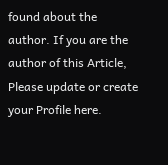found about the author. If you are the author of this Article, Please update or create your Profile here.